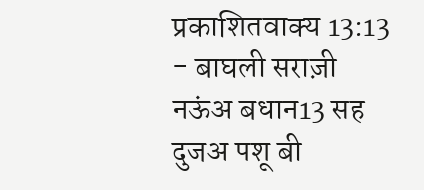प्रकाशितवाक्य 13:13 - बाघली सराज़ी नऊंअ बधान13 सह दुजअ पशू बी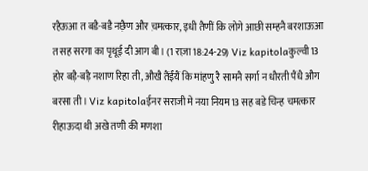रहैऊआ त बडै-बडै नछ़ैण और च़मत्कार, इधी तैणीं कि लोगे आछी सम्हनै बरशाऊआ त सह सरगा का पृथूई दी आग बी। (1 राज़ा 18:24-29) Viz kapitolaकुल्वी13 होर बड़ै-बड़ै नशाण रिहा ती, औखै तैंईंयैं कि मांहणु रै सामनै सर्गा न धौरती पैंधै औग बरसा ती। Viz kapitolaईनर सराजी मे नया नियम13 सह बडे चिन्ह चमत्कार रीहाऊदा थी अखे तणी की मणशा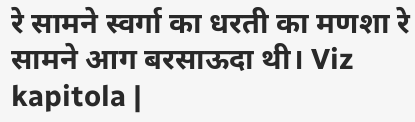रे सामने स्वर्गा का धरती का मणशा रे सामने आग बरसाऊदा थी। Viz kapitola |